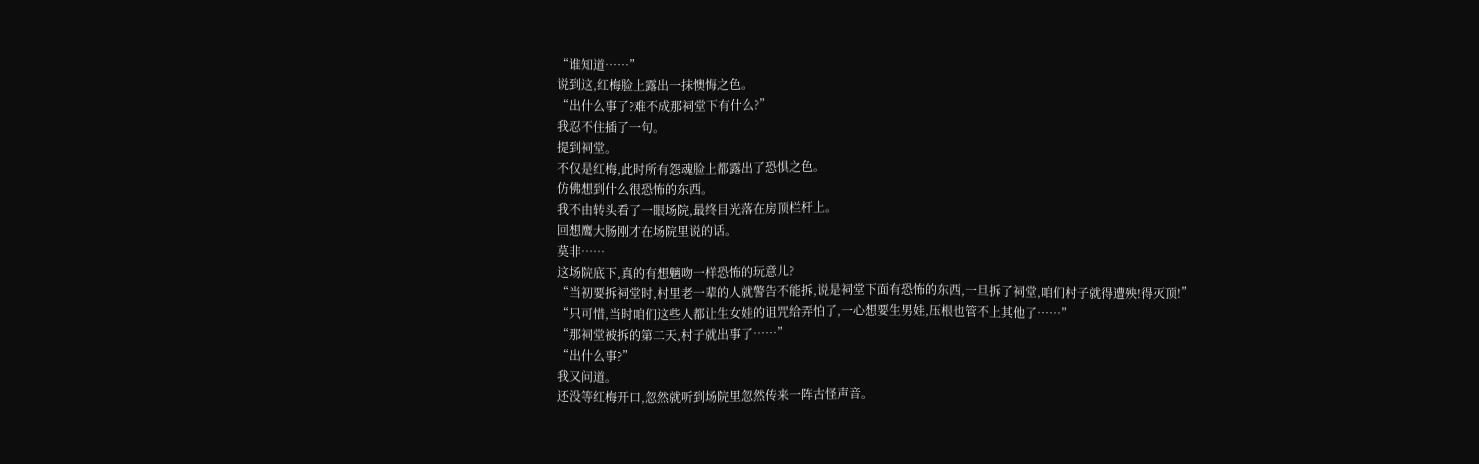“谁知道……”
说到这,红梅脸上露出一抹懊悔之色。
“出什么事了?难不成那祠堂下有什么?”
我忍不住插了一句。
提到祠堂。
不仅是红梅,此时所有怨魂脸上都露出了恐惧之色。
仿佛想到什么很恐怖的东西。
我不由转头看了一眼场院,最终目光落在房顶栏杆上。
回想鹰大肠刚才在场院里说的话。
莫非……
这场院底下,真的有想魑吻一样恐怖的玩意儿?
“当初要拆祠堂时,村里老一辈的人就警告不能拆,说是祠堂下面有恐怖的东西,一旦拆了祠堂,咱们村子就得遭殃!得灭顶!”
“只可惜,当时咱们这些人都让生女娃的诅咒给弄怕了,一心想要生男娃,压根也管不上其他了……”
“那祠堂被拆的第二天,村子就出事了……”
“出什么事?”
我又问道。
还没等红梅开口,忽然就听到场院里忽然传来一阵古怪声音。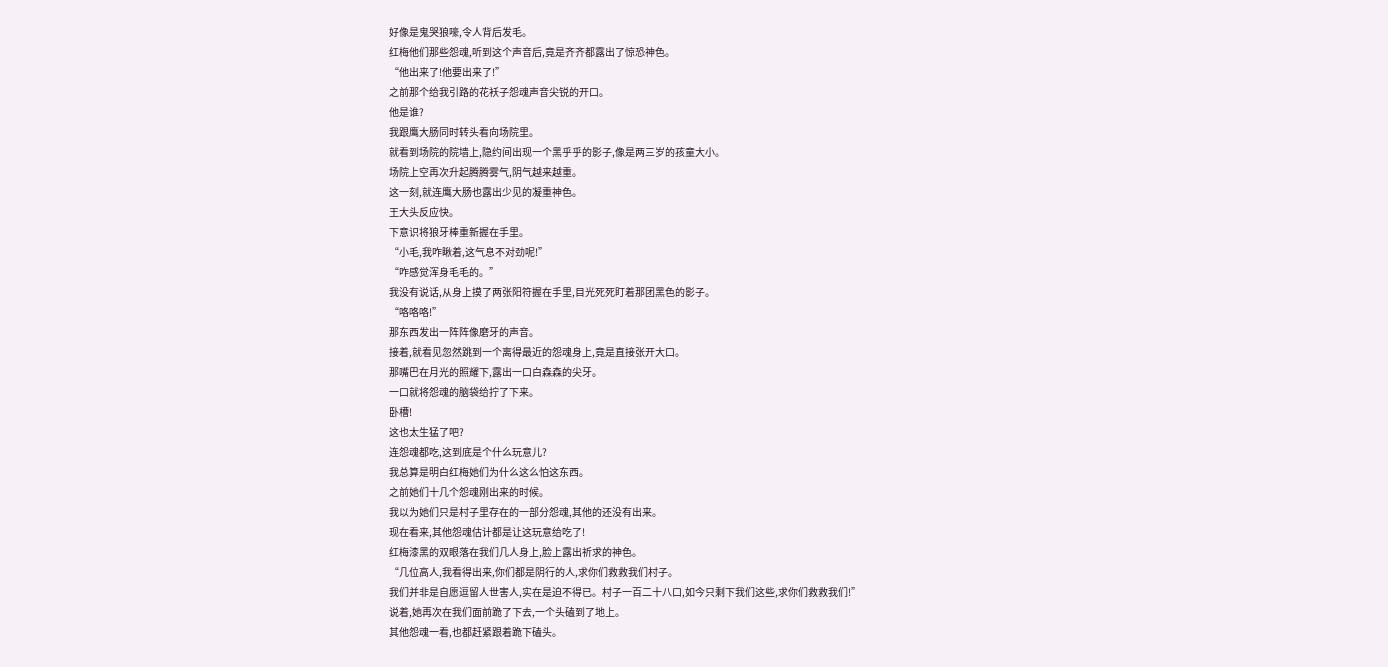好像是鬼哭狼嚎,令人背后发毛。
红梅他们那些怨魂,听到这个声音后,竟是齐齐都露出了惊恐神色。
“他出来了!他要出来了!”
之前那个给我引路的花袄子怨魂声音尖锐的开口。
他是谁?
我跟鹰大肠同时转头看向场院里。
就看到场院的院墙上,隐约间出现一个黑乎乎的影子,像是两三岁的孩童大小。
场院上空再次升起腾腾雾气,阴气越来越重。
这一刻,就连鹰大肠也露出少见的凝重神色。
王大头反应快。
下意识将狼牙棒重新握在手里。
“小毛,我咋瞅着,这气息不对劲呢!”
“咋感觉浑身毛毛的。”
我没有说话,从身上摸了两张阳符握在手里,目光死死盯着那团黑色的影子。
“咯咯咯!”
那东西发出一阵阵像磨牙的声音。
接着,就看见忽然跳到一个离得最近的怨魂身上,竟是直接张开大口。
那嘴巴在月光的照耀下,露出一口白森森的尖牙。
一口就将怨魂的脑袋给拧了下来。
卧槽!
这也太生猛了吧?
连怨魂都吃,这到底是个什么玩意儿?
我总算是明白红梅她们为什么这么怕这东西。
之前她们十几个怨魂刚出来的时候。
我以为她们只是村子里存在的一部分怨魂,其他的还没有出来。
现在看来,其他怨魂估计都是让这玩意给吃了!
红梅漆黑的双眼落在我们几人身上,脸上露出祈求的神色。
“几位高人,我看得出来,你们都是阴行的人,求你们救救我们村子。
我们并非是自愿逗留人世害人,实在是迫不得已。村子一百二十八口,如今只剩下我们这些,求你们救救我们!”
说着,她再次在我们面前跪了下去,一个头磕到了地上。
其他怨魂一看,也都赶紧跟着跪下磕头。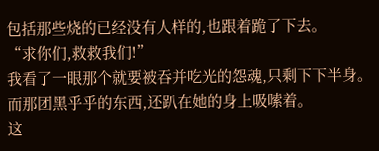包括那些烧的已经没有人样的,也跟着跪了下去。
“求你们,救救我们!”
我看了一眼那个就要被吞并吃光的怨魂,只剩下下半身。
而那团黑乎乎的东西,还趴在她的身上吸嗦着。
这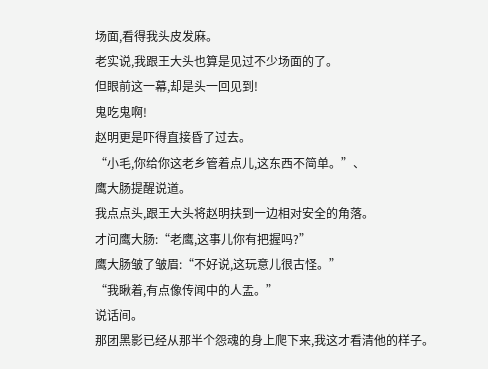场面,看得我头皮发麻。
老实说,我跟王大头也算是见过不少场面的了。
但眼前这一幕,却是头一回见到!
鬼吃鬼啊!
赵明更是吓得直接昏了过去。
“小毛,你给你这老乡管着点儿,这东西不简单。”、
鹰大肠提醒说道。
我点点头,跟王大头将赵明扶到一边相对安全的角落。
才问鹰大肠:“老鹰,这事儿你有把握吗?”
鹰大肠皱了皱眉:“不好说,这玩意儿很古怪。”
“我瞅着,有点像传闻中的人盂。”
说话间。
那团黑影已经从那半个怨魂的身上爬下来,我这才看清他的样子。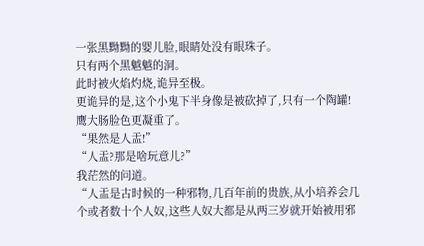一张黑黝黝的婴儿脸,眼睛处没有眼珠子。
只有两个黑魆魆的洞。
此时被火焰灼烧,诡异至极。
更诡异的是,这个小鬼下半身像是被砍掉了,只有一个陶罐!
鹰大肠脸色更凝重了。
“果然是人盂!”
“人盂?那是啥玩意儿?”
我茫然的问道。
“人盂是古时候的一种邪物,几百年前的贵族,从小培养会几个或者数十个人奴,这些人奴大都是从两三岁就开始被用邪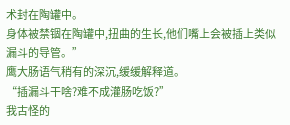术封在陶罐中。
身体被禁锢在陶罐中,扭曲的生长,他们嘴上会被插上类似漏斗的导管。”
鹰大肠语气稍有的深沉,缓缓解释道。
“插漏斗干啥?难不成灌肠吃饭?”
我古怪的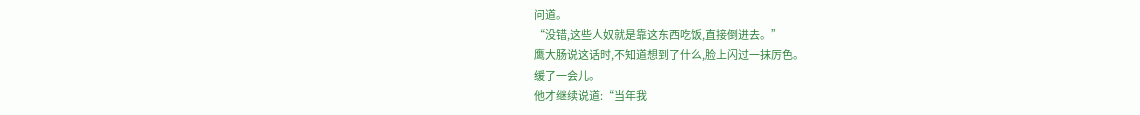问道。
“没错,这些人奴就是靠这东西吃饭,直接倒进去。”
鹰大肠说这话时,不知道想到了什么,脸上闪过一抹厉色。
缓了一会儿。
他才继续说道:“当年我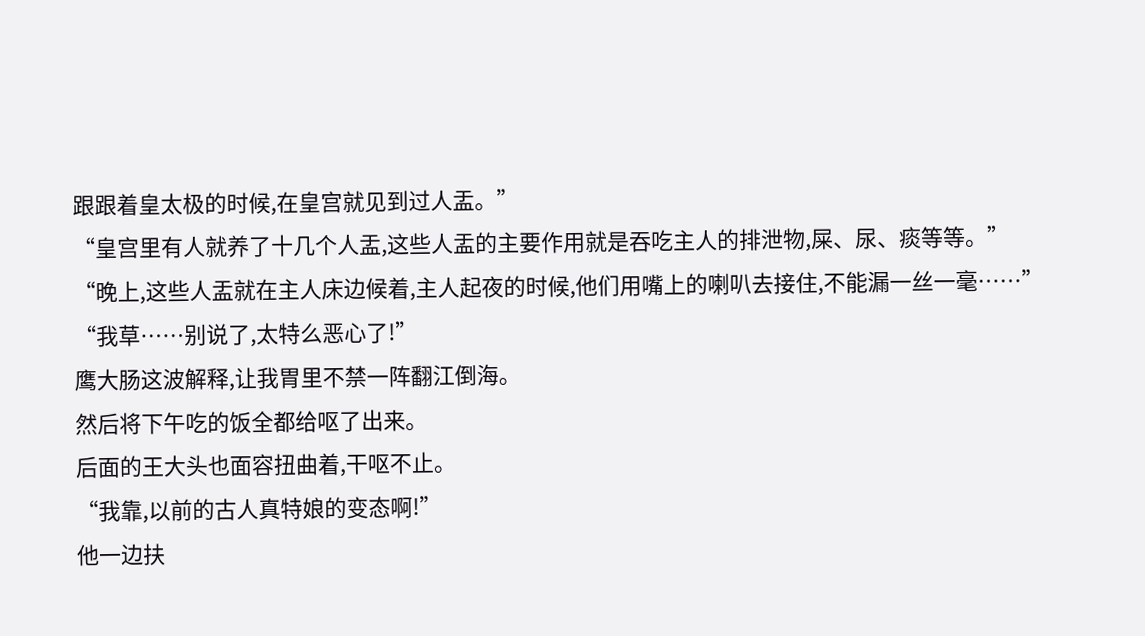跟跟着皇太极的时候,在皇宫就见到过人盂。”
“皇宫里有人就养了十几个人盂,这些人盂的主要作用就是吞吃主人的排泄物,屎、尿、痰等等。”
“晚上,这些人盂就在主人床边候着,主人起夜的时候,他们用嘴上的喇叭去接住,不能漏一丝一毫……”
“我草……别说了,太特么恶心了!”
鹰大肠这波解释,让我胃里不禁一阵翻江倒海。
然后将下午吃的饭全都给呕了出来。
后面的王大头也面容扭曲着,干呕不止。
“我靠,以前的古人真特娘的变态啊!”
他一边扶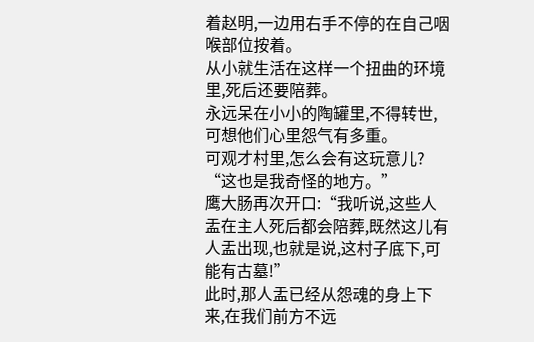着赵明,一边用右手不停的在自己咽喉部位按着。
从小就生活在这样一个扭曲的环境里,死后还要陪葬。
永远呆在小小的陶罐里,不得转世,可想他们心里怨气有多重。
可观才村里,怎么会有这玩意儿?
“这也是我奇怪的地方。”
鹰大肠再次开口:“我听说,这些人盂在主人死后都会陪葬,既然这儿有人盂出现,也就是说,这村子底下,可能有古墓!”
此时,那人盂已经从怨魂的身上下来,在我们前方不远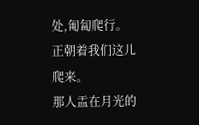处,匍匐爬行。
正朝着我们这儿爬来。
那人盂在月光的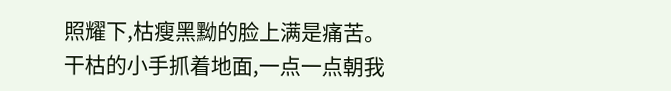照耀下,枯瘦黑黝的脸上满是痛苦。
干枯的小手抓着地面,一点一点朝我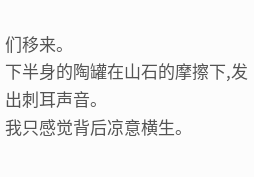们移来。
下半身的陶罐在山石的摩擦下,发出刺耳声音。
我只感觉背后凉意横生。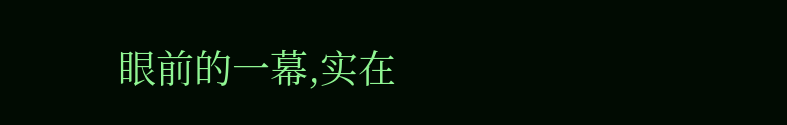眼前的一幕,实在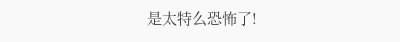是太特么恐怖了!